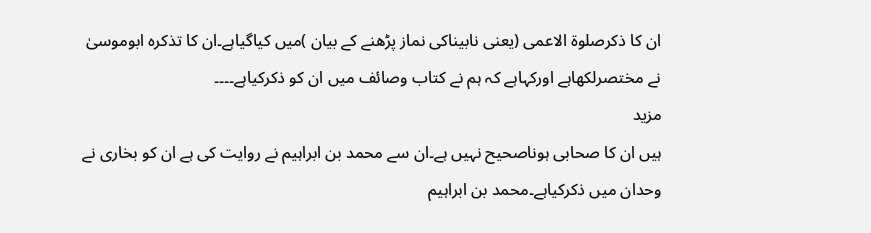ان کا ذکرصلوۃ الاعمی (یعنی نابیناکی نماز پڑھنے کے بیان )میں کیاگیاہے۔ان کا تذکرہ ابوموسیٰ نے مختصرلکھاہے اورکہاہے کہ ہم نے کتاب وصائف میں ان کو ذکرکیاہے۔۔۔۔
مزید
ہیں ان کا صحابی ہوناصحیح نہیں ہے۔ان سے محمد بن ابراہیم نے روایت کی ہے ان کو بخاری نے وحدان میں ذکرکیاہے۔محمد بن ابراہیم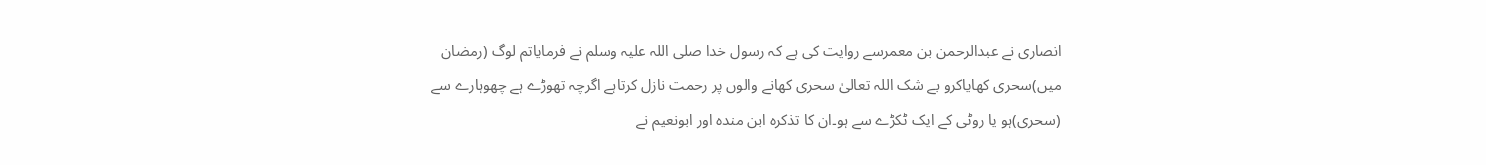انصاری نے عبدالرحمن بن معمرسے روایت کی ہے کہ رسول خدا صلی اللہ علیہ وسلم نے فرمایاتم لوگ (رمضان میں)سحری کھایاکرو بے شک اللہ تعالیٰ سحری کھانے والوں پر رحمت نازل کرتاہے اگرچہ تھوڑے ہے چھوہارے سے (سحری)ہو یا روٹی کے ایک ٹکڑے سے ہو۔ان کا تذکرہ ابن مندہ اور ابونعیم نے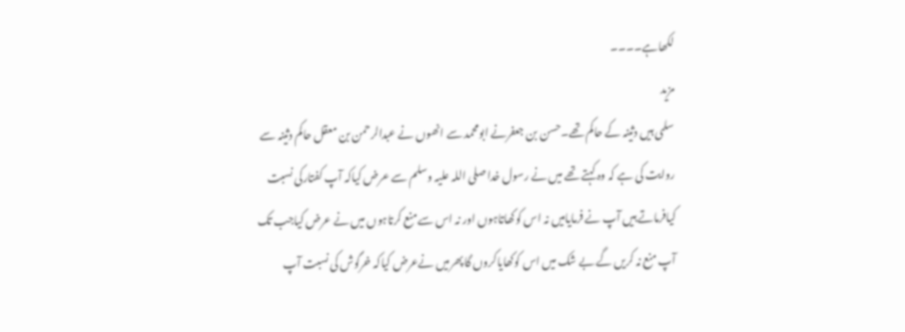لکھاہے۔۔۔۔
مزید
سلمی ہیں دثینہ کے حاکم تھے۔حسن بن جعفرنے ابومحمد سے انھوں نے عبدالرحمن بن معقل حاکم دثینہ سے روایت کی ہے کہ وہ کہتے تھے میں نے رسول خدا صلی اللہ علیہ وسلم سے عرض کیاکہ آپ کفتارکی نسبت کیافرماتے ہیں آپ نے فرمایامیں نہ اس کوکھاتاہوں اور نہ اس سے منع کرتاہوں میں نے عرض کیاجب تک آپ منع نہ کریں گے بے شک میں اس کوکھایاکروں گا پھرمیں نےعرض کیاکہ خرگوش کی نسبت آپ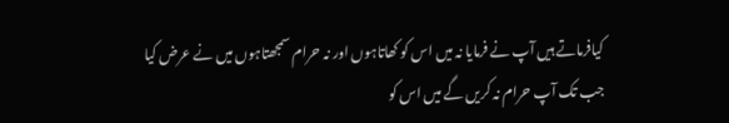کیافرماتے ہیں آپ نے فرمایا نہ میں اس کو کھاتاہوں اور نہ حرام سمجھتاہوں میں نے عرض کیا جب تک آپ حرام نہ کریں گے میں اس کو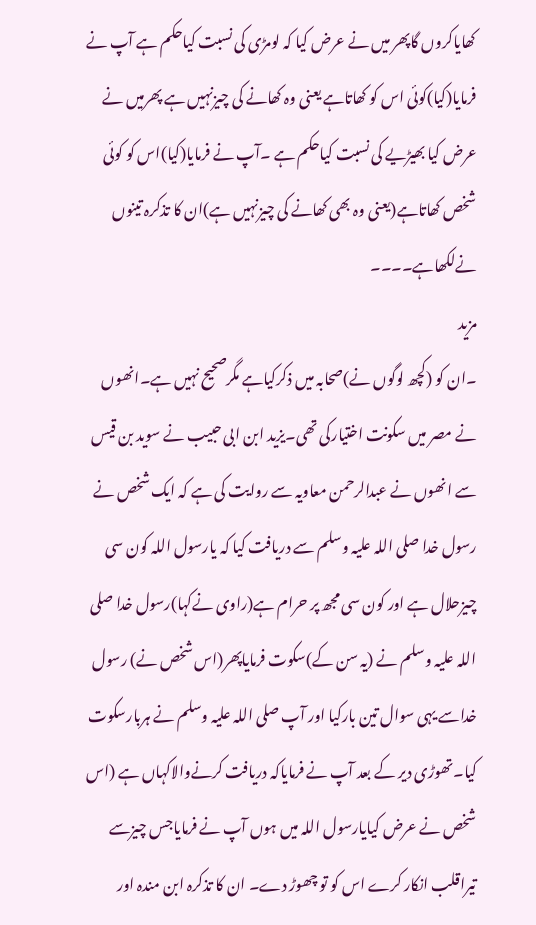کھایاکروں گاپھر میں نے عرض کیا کہ لومڑی کی نسبت کیاحکم ہے آپ نے فرمایا(کیا)کوئی اس کو کھاتاہے یعنی وہ کھانے کی چیزنہیں ہے پھرمیں نے عرض کیا بھیڑیے کی نسبت کیاحکم ہے ۔آپ نے فرمایا(کیا)اس کو کوئی شخص کھاتاہے(یعنی وہ بھی کھانے کی چیزنہیں ہے)ان کا تذکرہ تینوں نےلکھاہے۔۔۔۔
مزید
۔ان کو (کچھ لوگوں نے)صحابہ میں ذکرکیاہے مگرصحیح نہیں ہے۔انھوں نے مصر میں سکونت اختیارکی تھی۔یزید ابن ابی حبیب نے سوید بن قیس سے انھوں نے عبدالرحمن معاویہ سے روایت کی ہے کہ ایک شخص نے رسول خدا صلی اللہ علیہ وسلم سے دریافت کیا کہ یارسول اللہ کون سی چیزحلال ہے اور کون سی مجھ پر حرام ہے(راوی نےکہا)رسول خدا صلی اللہ علیہ وسلم نے (یہ سن کے)سکوت فرمایاپھر(اس شخص نے) رسول خداسے یہی سوال تین بارکیا اور آپ صلی اللہ علیہ وسلم نے ہربارسکوت کیا۔تھوڑی دیر کے بعد آپ نے فرمایاکہ دریافت کرنےوالاکہاں ہے (اس شخص نے عرض کیایارسول اللہ میں ہوں آپ نے فرمایاجس چیزسے تیراقلب انکار کرے اس کو تو چھوڑ دے۔ ان کا تذکرہ ابن مندہ اور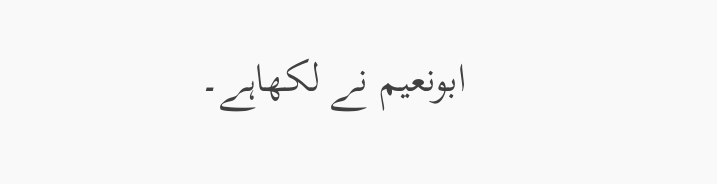ابونعیم نے لکھاہے۔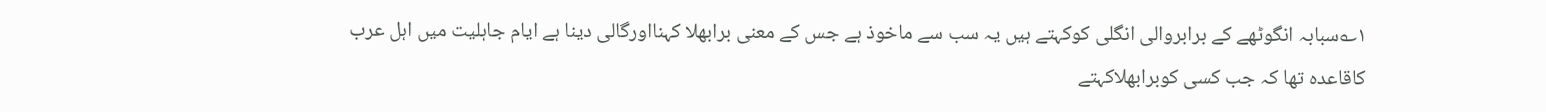۱؎سبابہ انگوٹھے کے برابروالی انگلی کوکہتے ہیں یہ سب سے ماخوذ ہے جس کے معنی برابھلا کہنااورگالی دینا ہے ایام جاہلیت میں اہل عرب کاقاعدہ تھا کہ جب کسی کوبرابھلاکہتے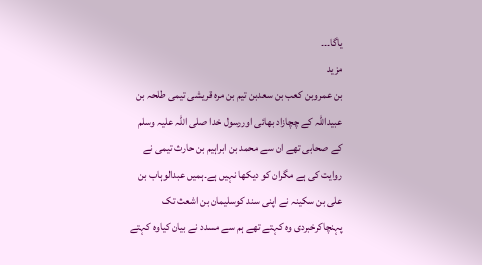یاگا۔۔۔
مزید
بن عمروبن کعب بن سعدبن تیم بن مرہ قریشی تیمی طلحہ بن عبیداللہ کے چچازاد بھائی اوررسول خدا صلی اللہ علیہ وسلم کے صحابی تھے ان سے محمد بن ابراہیم بن حارث تیمی نے روایت کی ہے مگران کو دیکھا نہیں ہے۔ہمیں عبدالوہاب بن علی بن سکینہ نے اپنی سند کوسلیمان بن اشعث تک پہنچاکرخبردی وہ کہتے تھے ہم سے مسدد نے بیان کیاوہ کہتے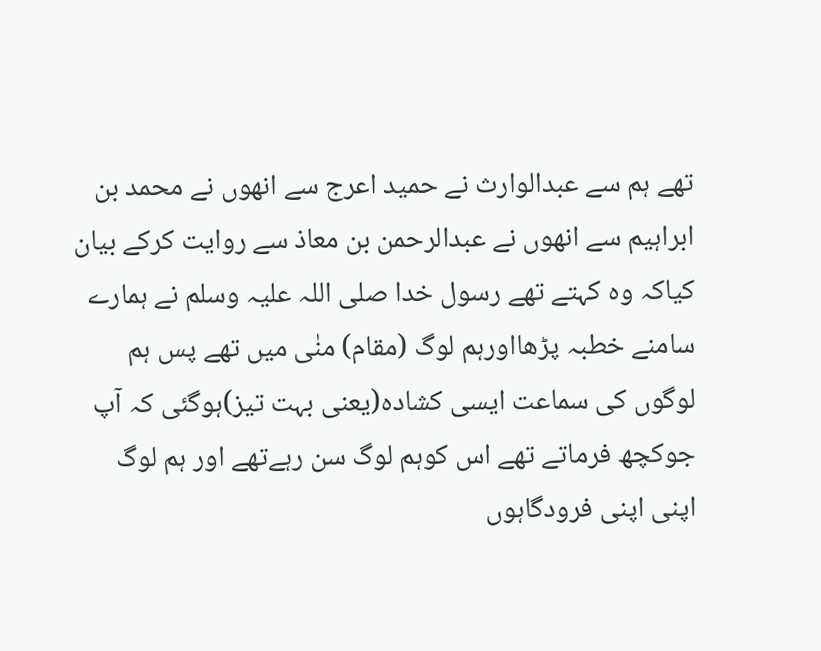تھے ہم سے عبدالوارث نے حمید اعرج سے انھوں نے محمد بن ابراہیم سے انھوں نے عبدالرحمن بن معاذ سے روایت کرکے بیان کیاکہ وہ کہتے تھے رسول خدا صلی اللہ علیہ وسلم نے ہمارے سامنے خطبہ پڑھااورہم لوگ (مقام) منٰی میں تھے پس ہم لوگوں کی سماعت ایسی کشادہ(یعنی بہت تیز)ہوگئی کہ آپ جوکچھ فرماتے تھے اس کوہم لوگ سن رہےتھے اور ہم لوگ اپنی اپنی فرودگاہوں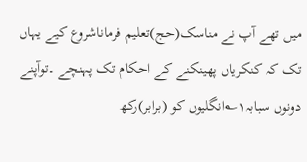میں تھے آپ نے مناسک(حج)تعلیم فرماناشروع کیے یہاں تک کہ کنکریاں پھینکنے کے احکام تک پہنچے ۔توآپنے دونوں سبابہ۱؎انگلیوں کو (برابر)رکھ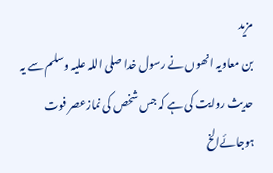مزید
بن معاویہ انھوں نے رسول خدا صلی اللہ علیہ وسلم سے یہ حدیث روایت کی ہے کہ جس شخص کی نمازعصر فوت ہوجائےالخ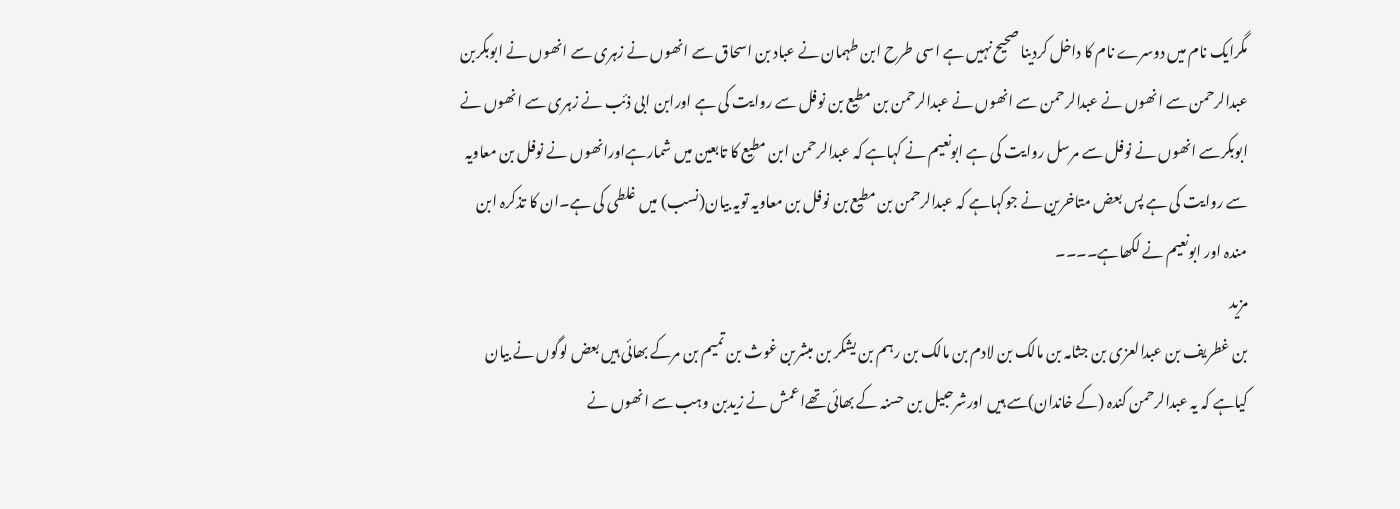مگرایک نام میں دوسرے نام کا داخل کردینا صحیح نہیں ہے اسی طرح ابن طہمان نے عباد بن اسحاق سے انھوں نے زہری سے انھوں نے ابوبکربن عبدالرحمن سے انھوں نے عبدالرحمن سے انھوں نے عبدالرحمن بن مطیع بن نوفل سے روایت کی ہے اورابن ابی ذئب نے زہری سے انھوں نے ابوبکرسے انھوں نے نوفل سے مرسل روایت کی ہے ابونعیم نے کہاہے کہ عبدالرحمن ابن مطیع کا تابعین میں شمارہےاورانھوں نے نوفل بن معاویہ سے روایت کی ہے پس بعض متاخرین نے جوکہاہے کہ عبدالرحمن بن مطیع بن نوفل بن معاویہ تویہ بیان(نسب) میں غلطی کی ہے۔ان کا تذکرہ ابن مندہ اور ابونعیم نے لکھاہے۔۔۔۔
مزید
بن غطریف بن عبدالعزی بن جثامہ بن مالک بن لادم بن مالک بن رہم بن یشکر بن مبشربن غوث بن تمیم بن مرکے بھائی ہیں بعض لوگوں نے بیان کیاہے کہ یہ عبدالرحمن کندہ (کے خاندان)سے ہیں اورشرحبیل بن حسنہ کے بھائی تھےاعمش نے زیدبن وہب سے انھوں نے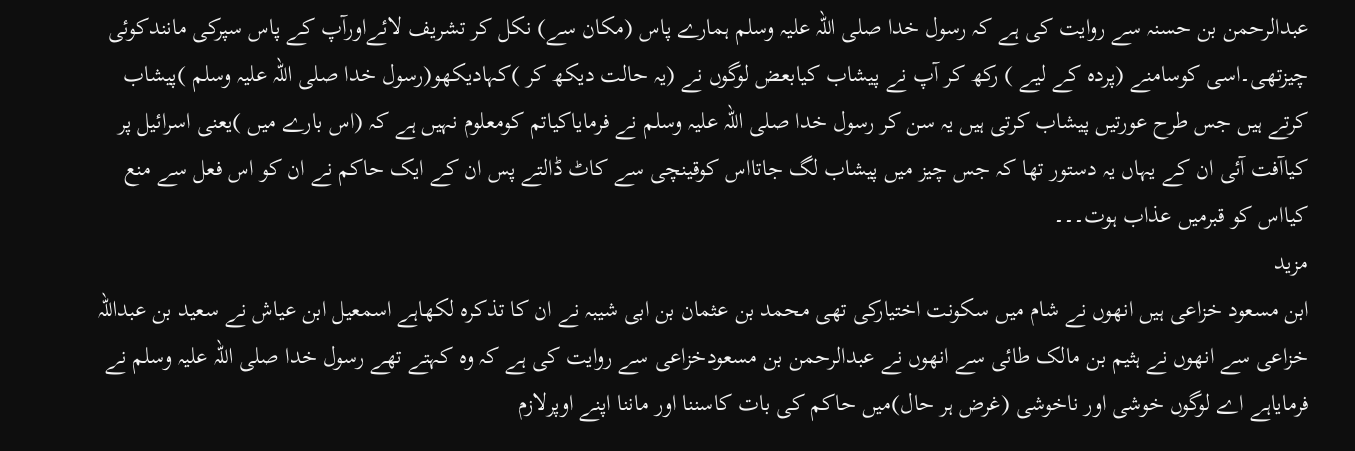عبدالرحمن بن حسنہ سے روایت کی ہے کہ رسول خدا صلی اللہ علیہ وسلم ہمارے پاس (مکان سے) نکل کر تشریف لائےاورآپ کے پاس سپرکی مانندکوئی چیزتھی۔اسی کوسامنے (پردہ کے لیے ) رکھ کر آپ نے پیشاب کیابعض لوگوں نے (یہ حالت دیکھ کر )کہادیکھو(رسول خدا صلی اللہ علیہ وسلم )پیشاب کرتے ہیں جس طرح عورتیں پیشاب کرتی ہیں یہ سن کر رسول خدا صلی اللہ علیہ وسلم نے فرمایاکیاتم کومعلوم نہیں ہے کہ (اس بارے میں )یعنی اسرائیل پر کیاآفت آئی ان کے یہاں یہ دستور تھا کہ جس چیز میں پیشاب لگ جاتااس کوقینچی سے کاٹ ڈالتے پس ان کے ایک حاکم نے ان کو اس فعل سے منع کیااس کو قبرمیں عذاب ہوت۔۔۔
مزید
ابن مسعود خزاعی ہیں انھوں نے شام میں سکونت اختیارکی تھی محمد بن عثمان بن ابی شیبہ نے ان کا تذکرہ لکھاہے اسمعیل ابن عیاش نے سعید بن عبداللہ خزاعی سے انھوں نے ہثیم بن مالک طائی سے انھوں نے عبدالرحمن بن مسعودخزاعی سے روایت کی ہے کہ وہ کہتے تھے رسول خدا صلی اللہ علیہ وسلم نے فرمایاہے اے لوگوں خوشی اور ناخوشی (غرض ہر حال)میں حاکم کی بات کاسننا اور ماننا اپنے اوپرلازم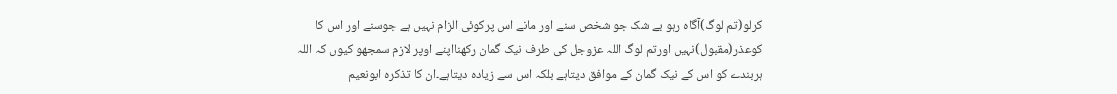کرلو(تم لوگ)آگاہ رہو بے شک جو شخص سنے اور مانے اس پرکوئی الزام نہیں ہے جوسنے اور اس کا کوعذر(مقبول)نہیں اورتم لوگ اللہ عزوجل کی طرف نیک گمان رکھنااپنے اوپر لازم سمجھو کیوں کہ اللہ ہربندے کو اس کے نیک گمان کے موافق دیتاہے بلکہ اس سے زیادہ دیتاہے۔ان کا تذکرہ ابونعیم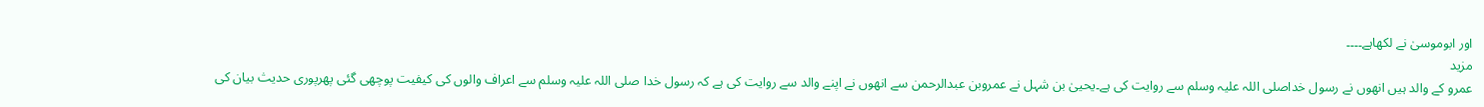اور ابوموسیٰ نے لکھاہے۔۔۔۔
مزید
عمرو کے والد ہیں انھوں نے رسول خداصلی اللہ علیہ وسلم سے روایت کی ہے۔یحییٰ بن شہل نے عمروبن عبدالرحمن سے انھوں نے اپنے والد سے روایت کی ہے کہ رسول خدا صلی اللہ علیہ وسلم سے اعراف والوں کی کیفیت پوچھی گئی پھرپوری حدیث بیان کی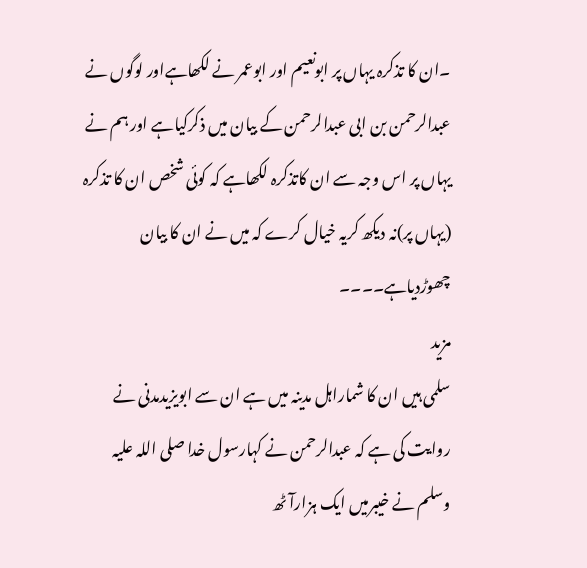۔ان کا تذکرہ یہاں پر ابونعیم اور ابوعمر نے لکھاہےاور لوگوں نے عبدالرحمن بن ابی عبدالرحمن کے بیان میں ذکرکیاہے اور ہم نے یہاں پر اس وجہ سے ان کاتذکرہ لکھاہے کہ کوئی شخص ان کا تذکرہ (یہاں پر)نہ دیکھ کریہ خیال کرے کہ میں نے ان کا بیان چھوڑدیاہے۔۔۔۔
مزید
سلمی ہیں ان کا شماراہل مدینہ میں ہے ان سے ابویزیدمدنی نے روایت کی ہے کہ عبدالرحمن نے کہارسول خدا صلی اللہ علیہ وسلم نے خیبرمیں ایک ہزارآٹھ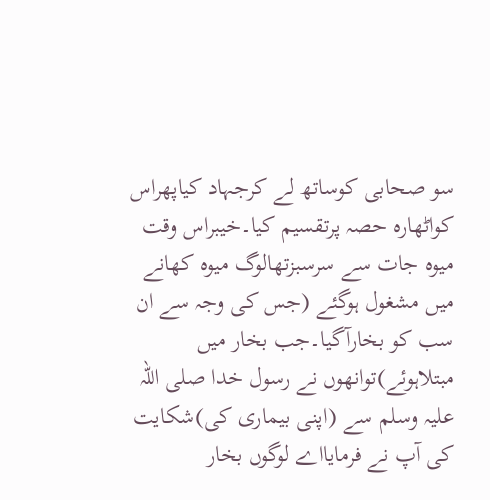سو صحابی کوساتھ لے کرجہاد کیاپھراس کواٹھارہ حصہ پرتقسیم کیا۔خیبراس وقت میوہ جات سے سرسبزتھالوگ میوہ کھانے میں مشغول ہوگئے (جس کی وجہ سے ان سب کو بخارآگیا۔جب بخار میں مبتلاہوئے)توانھوں نے رسول خدا صلی اللہ علیہ وسلم سے (اپنی بیماری کی)شکایت کی آپ نے فرمایااے لوگوں بخار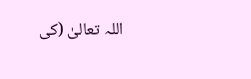اللہ تعالیٰ (کی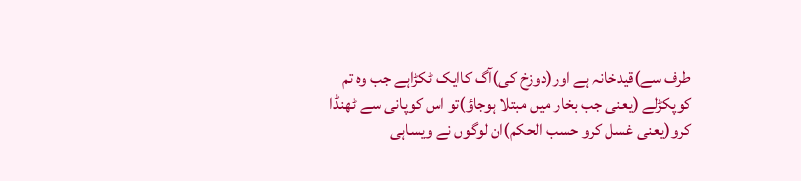طرف سے)قیدخانہ ہے اور(دوزخ کی)آگ کاایک ٹکڑاہے جب وہ تم کوپکڑلے (یعنی جب بخار میں مبتلا ہوجاؤ)تو اس کوپانی سے ٹھنڈا کرو(یعنی غسل کرو حسب الحکم)ان لوگوں نے ویساہی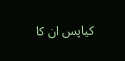کیاپس ان کا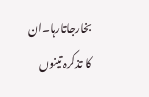بخارجاتارہا۔ان کا تذکرہ تینوں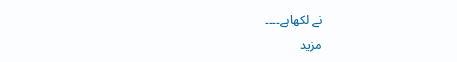نے لکھاہے۔۔۔۔
مزید